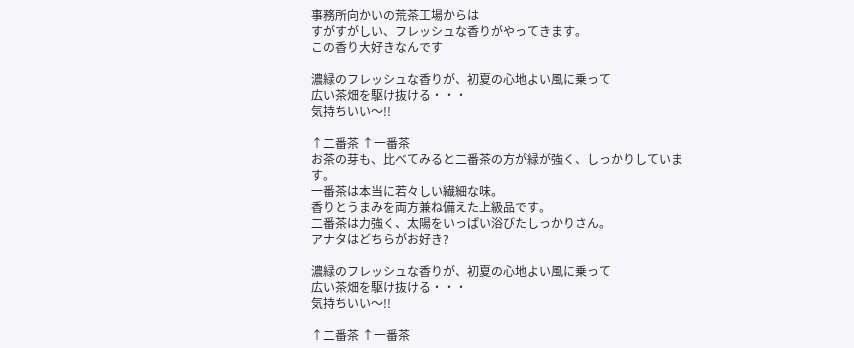事務所向かいの荒茶工場からは
すがすがしい、フレッシュな香りがやってきます。
この香り大好きなんです

濃緑のフレッシュな香りが、初夏の心地よい風に乗って
広い茶畑を駆け抜ける・・・
気持ちいい〜!!

↑二番茶 ↑一番茶
お茶の芽も、比べてみると二番茶の方が緑が強く、しっかりしています。
一番茶は本当に若々しい繊細な味。
香りとうまみを両方兼ね備えた上級品です。
二番茶は力強く、太陽をいっぱい浴びたしっかりさん。
アナタはどちらがお好き?

濃緑のフレッシュな香りが、初夏の心地よい風に乗って
広い茶畑を駆け抜ける・・・
気持ちいい〜!!

↑二番茶 ↑一番茶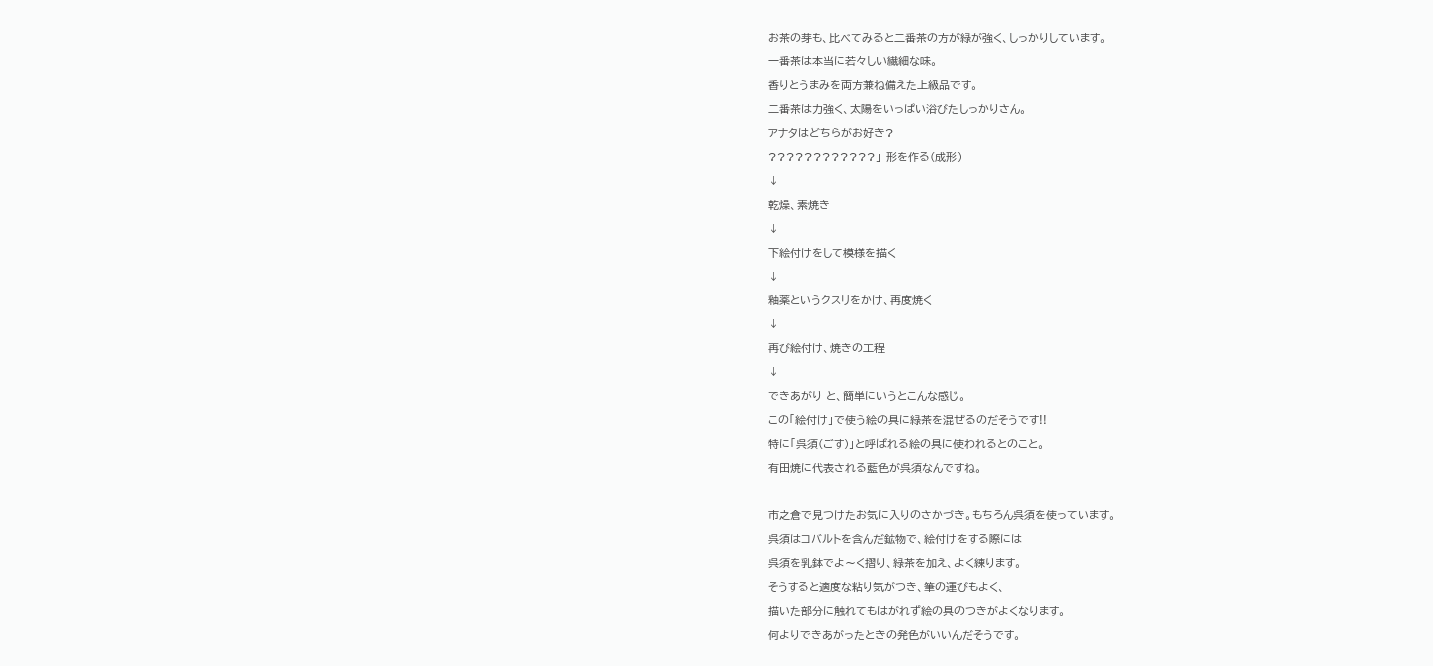お茶の芽も、比べてみると二番茶の方が緑が強く、しっかりしています。
一番茶は本当に若々しい繊細な味。
香りとうまみを両方兼ね備えた上級品です。
二番茶は力強く、太陽をいっぱい浴びたしっかりさん。
アナタはどちらがお好き?
????????????」 形を作る(成形)
↓
乾燥、素焼き
↓
下絵付けをして模様を描く
↓
釉薬というクスリをかけ、再度焼く
↓
再び絵付け、焼きの工程
↓
できあがり と、簡単にいうとこんな感じ。
この「絵付け」で使う絵の具に緑茶を混ぜるのだそうです!!
特に「呉須(ごす)」と呼ばれる絵の具に使われるとのこと。
有田焼に代表される藍色が呉須なんですね。

市之倉で見つけたお気に入りのさかづき。もちろん呉須を使っています。
呉須はコバルトを含んだ鉱物で、絵付けをする際には
呉須を乳鉢でよ〜く摺り、緑茶を加え、よく練ります。
そうすると適度な粘り気がつき、筆の運びもよく、
描いた部分に触れてもはがれず絵の具のつきがよくなります。
何よりできあがったときの発色がいいんだそうです。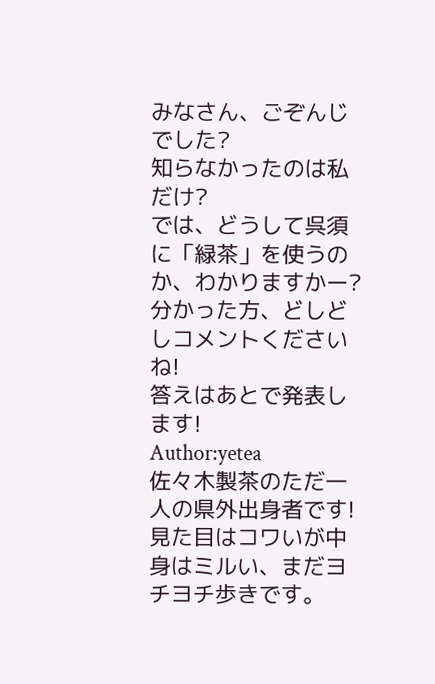みなさん、ごぞんじでした?
知らなかったのは私だけ?
では、どうして呉須に「緑茶」を使うのか、わかりますかー?
分かった方、どしどしコメントくださいね!
答えはあとで発表します!
Author:yetea
佐々木製茶のただ一人の県外出身者です!見た目はコワいが中身はミルい、まだヨチヨチ歩きです。